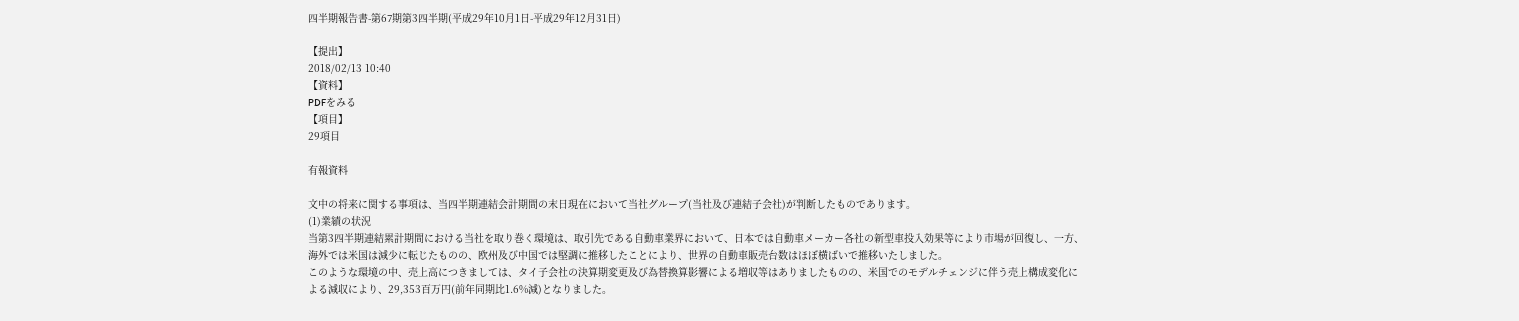四半期報告書-第67期第3四半期(平成29年10月1日-平成29年12月31日)

【提出】
2018/02/13 10:40
【資料】
PDFをみる
【項目】
29項目

有報資料

文中の将来に関する事項は、当四半期連結会計期間の末日現在において当社グループ(当社及び連結子会社)が判断したものであります。
(1)業績の状況
当第3四半期連結累計期間における当社を取り巻く環境は、取引先である自動車業界において、日本では自動車メーカー各社の新型車投入効果等により市場が回復し、一方、海外では米国は減少に転じたものの、欧州及び中国では堅調に推移したことにより、世界の自動車販売台数はほぼ横ばいで推移いたしました。
このような環境の中、売上高につきましては、タイ子会社の決算期変更及び為替換算影響による増収等はありましたものの、米国でのモデルチェンジに伴う売上構成変化による減収により、29,353百万円(前年同期比1.6%減)となりました。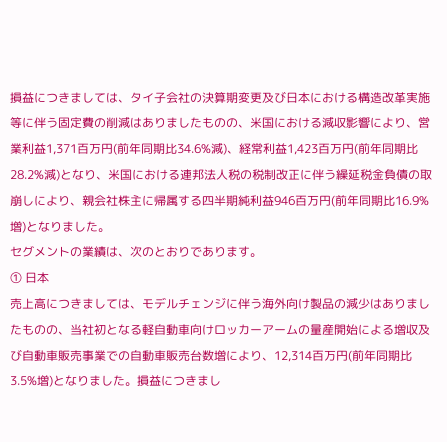損益につきましては、タイ子会社の決算期変更及び日本における構造改革実施等に伴う固定費の削減はありましたものの、米国における減収影響により、営業利益1,371百万円(前年同期比34.6%減)、経常利益1,423百万円(前年同期比28.2%減)となり、米国における連邦法人税の税制改正に伴う繰延税金負債の取崩しにより、親会社株主に帰属する四半期純利益946百万円(前年同期比16.9%増)となりました。
セグメントの業績は、次のとおりであります。
① 日本
売上高につきましては、モデルチェンジに伴う海外向け製品の減少はありましたものの、当社初となる軽自動車向けロッカーアームの量産開始による増収及び自動車販売事業での自動車販売台数増により、12,314百万円(前年同期比3.5%増)となりました。損益につきまし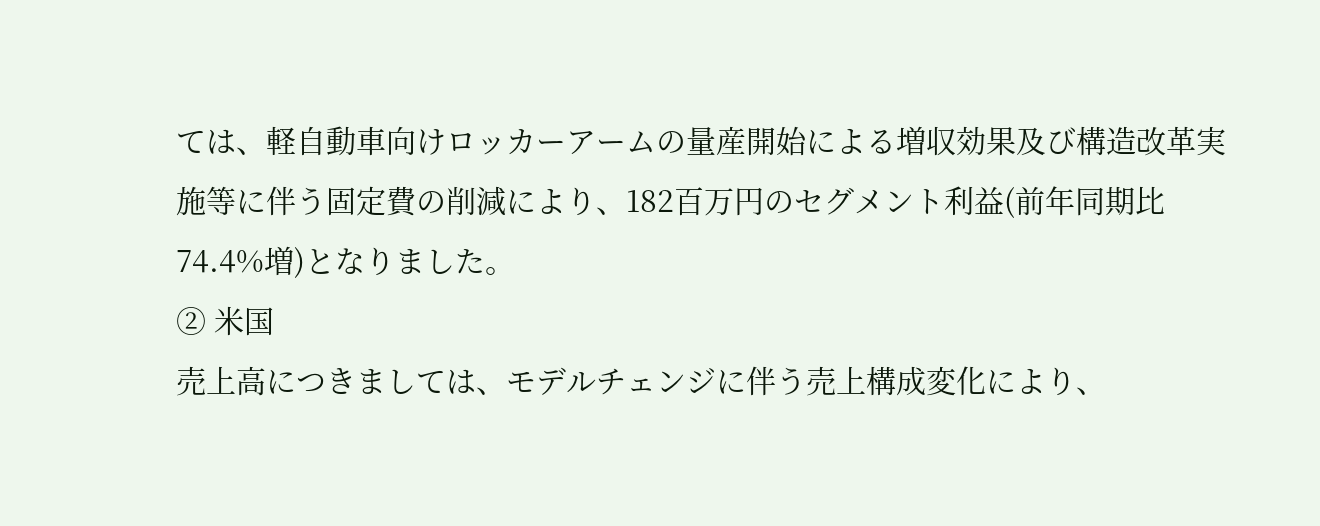ては、軽自動車向けロッカーアームの量産開始による増収効果及び構造改革実施等に伴う固定費の削減により、182百万円のセグメント利益(前年同期比74.4%増)となりました。
② 米国
売上高につきましては、モデルチェンジに伴う売上構成変化により、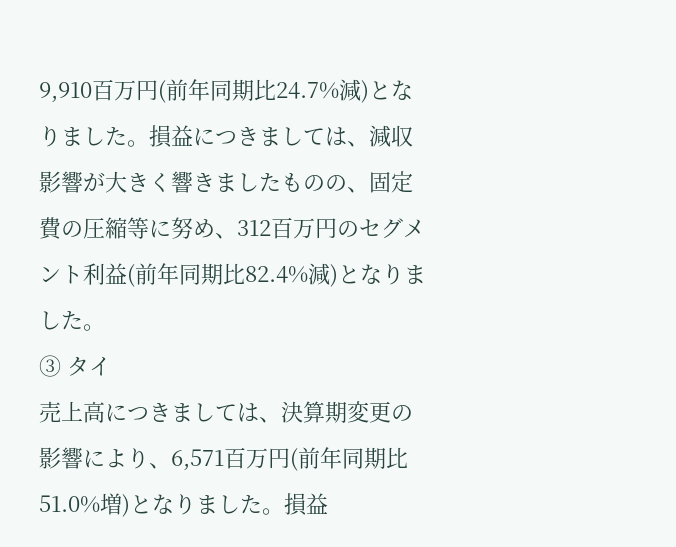9,910百万円(前年同期比24.7%減)となりました。損益につきましては、減収影響が大きく響きましたものの、固定費の圧縮等に努め、312百万円のセグメント利益(前年同期比82.4%減)となりました。
③ タイ
売上高につきましては、決算期変更の影響により、6,571百万円(前年同期比51.0%増)となりました。損益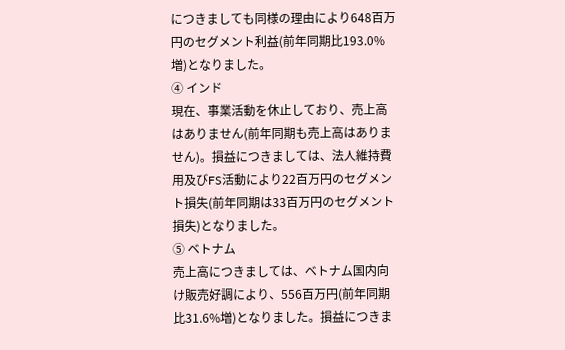につきましても同様の理由により648百万円のセグメント利益(前年同期比193.0%増)となりました。
④ インド
現在、事業活動を休止しており、売上高はありません(前年同期も売上高はありません)。損益につきましては、法人維持費用及びFS活動により22百万円のセグメント損失(前年同期は33百万円のセグメント損失)となりました。
⑤ ベトナム
売上高につきましては、ベトナム国内向け販売好調により、556百万円(前年同期比31.6%増)となりました。損益につきま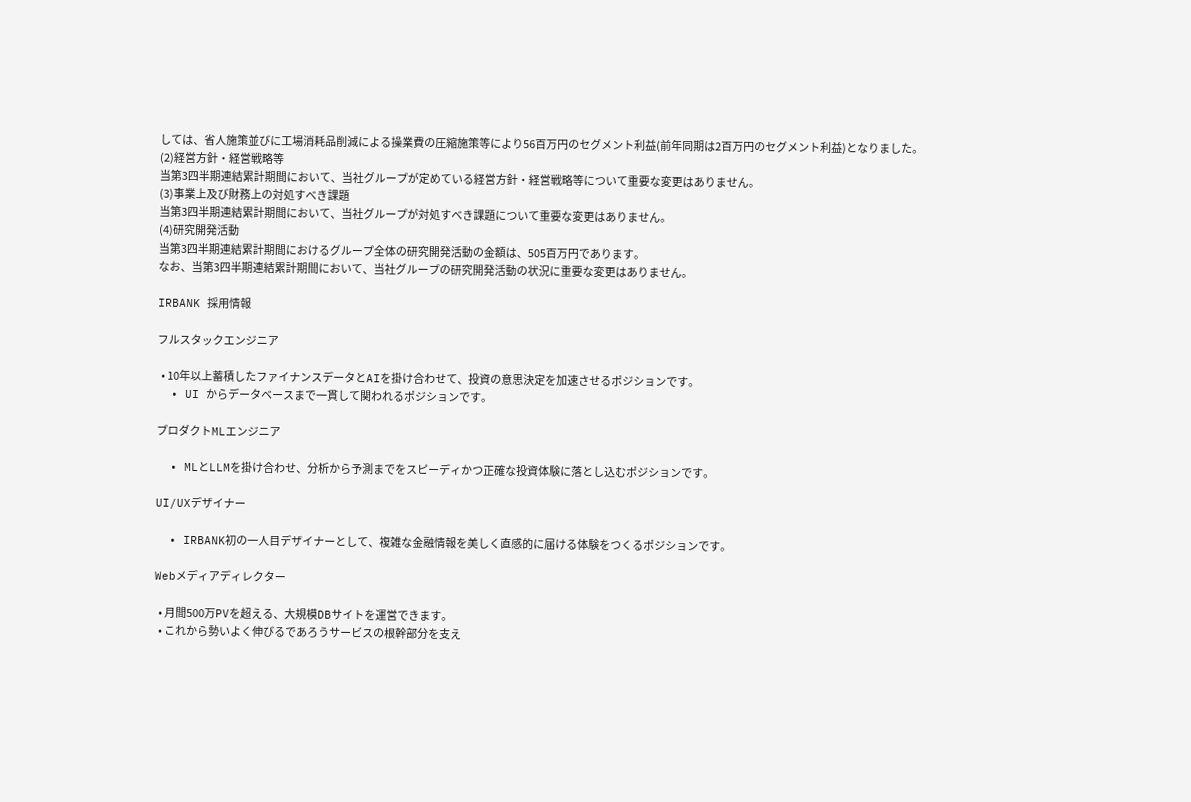しては、省人施策並びに工場消耗品削減による操業費の圧縮施策等により56百万円のセグメント利益(前年同期は2百万円のセグメント利益)となりました。
(2)経営方針・経営戦略等
当第3四半期連結累計期間において、当社グループが定めている経営方針・経営戦略等について重要な変更はありません。
(3)事業上及び財務上の対処すべき課題
当第3四半期連結累計期間において、当社グループが対処すべき課題について重要な変更はありません。
(4)研究開発活動
当第3四半期連結累計期間におけるグループ全体の研究開発活動の金額は、505百万円であります。
なお、当第3四半期連結累計期間において、当社グループの研究開発活動の状況に重要な変更はありません。

IRBANK 採用情報

フルスタックエンジニア

  • 10年以上蓄積したファイナンスデータとAIを掛け合わせて、投資の意思決定を加速させるポジションです。
  • UI からデータベースまで一貫して関われるポジションです。

プロダクトMLエンジニア

  • MLとLLMを掛け合わせ、分析から予測までをスピーディかつ正確な投資体験に落とし込むポジションです。

UI/UXデザイナー

  • IRBANK初の一人目デザイナーとして、複雑な金融情報を美しく直感的に届ける体験をつくるポジションです。

Webメディアディレクター

  • 月間500万PVを超える、大規模DBサイトを運営できます。
  • これから勢いよく伸びるであろうサービスの根幹部分を支え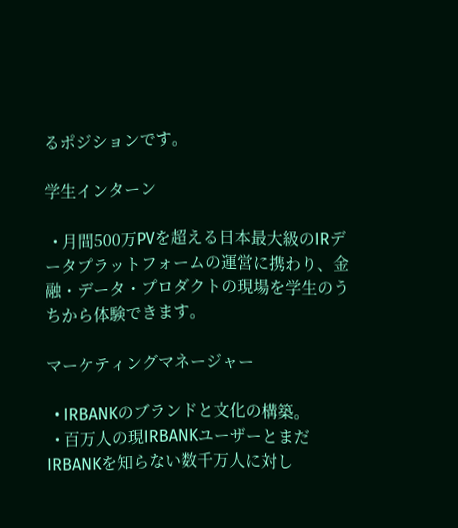るポジションです。

学生インターン

  • 月間500万PVを超える日本最大級のIRデータプラットフォームの運営に携わり、金融・データ・プロダクトの現場を学生のうちから体験できます。

マーケティングマネージャー

  • IRBANKのブランドと文化の構築。
  • 百万人の現IRBANKユーザーとまだIRBANKを知らない数千万人に対し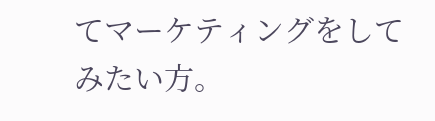てマーケティングをしてみたい方。